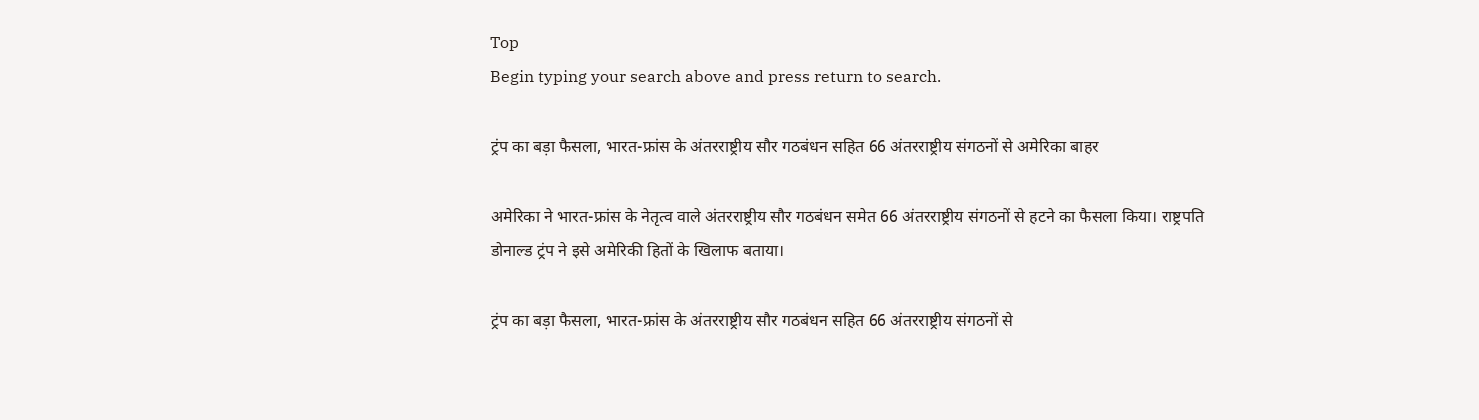Top
Begin typing your search above and press return to search.

ट्रंप का बड़ा फैसला, भारत-फ्रांस के अंतरराष्ट्रीय सौर गठबंधन सहित 66 अंतरराष्ट्रीय संगठनों से अमेरिका बाहर

अमेरिका ने भारत-फ्रांस के नेतृत्व वाले अंतरराष्ट्रीय सौर गठबंधन समेत 66 अंतरराष्ट्रीय संगठनों से हटने का फैसला किया। राष्ट्रपति डोनाल्ड ट्रंप ने इसे अमेरिकी हितों के खिलाफ बताया।

ट्रंप का बड़ा फैसला, भारत-फ्रांस के अंतरराष्ट्रीय सौर गठबंधन सहित 66 अंतरराष्ट्रीय संगठनों से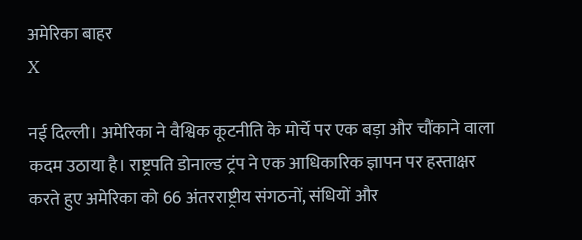अमेरिका बाहर
X

नई दिल्ली। अमेरिका ने वैश्विक कूटनीति के मोर्चे पर एक बड़ा और चौंकाने वाला कदम उठाया है। राष्ट्रपति डोनाल्ड ट्रंप ने एक आधिकारिक ज्ञापन पर हस्ताक्षर करते हुए अमेरिका को 66 अंतरराष्ट्रीय संगठनों, संधियों और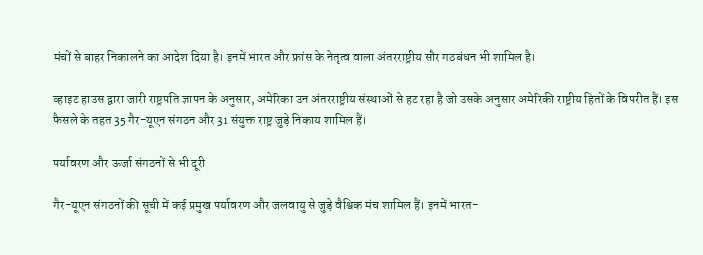मंचों से बाहर निकालने का आदेश दिया है। इनमें भारत और फ्रांस के नेतृत्व वाला अंतरराष्ट्रीय सौर गठबंधन भी शामिल है।

व्हाइट हाउस द्वारा जारी राष्ट्रपति ज्ञापन के अनुसार, अमेरिका उन अंतरराष्ट्रीय संस्थाओं से हट रहा है जो उसके अनुसार अमेरिकी राष्ट्रीय हितों के विपरीत हैं। इस फैसले के तहत 35 गैर-यूएन संगठन और 31 संयुक्त राष्ट्र जुड़े निकाय शामिल हैं।

पर्यावरण और ऊर्जा संगठनों से भी दूरी

गैर-यूएन संगठनों की सूची में कई प्रमुख पर्यावरण और जलवायु से जुड़े वैश्विक मंच शामिल हैं। इनमें भारत-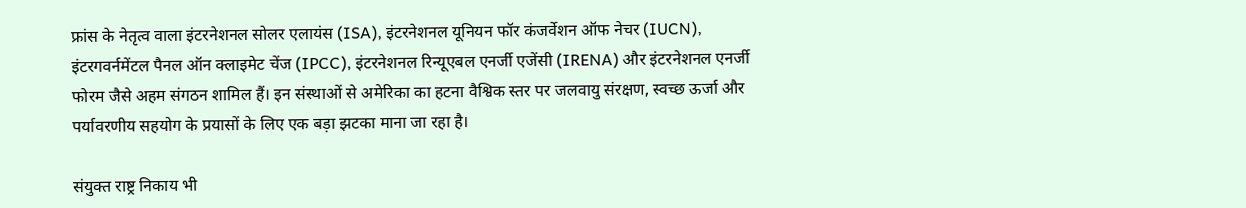फ्रांस के नेतृत्व वाला इंटरनेशनल सोलर एलायंस (ISA), इंटरनेशनल यूनियन फॉर कंजर्वेशन ऑफ नेचर (IUCN), इंटरगवर्नमेंटल पैनल ऑन क्लाइमेट चेंज (IPCC), इंटरनेशनल रिन्यूएबल एनर्जी एजेंसी (IRENA) और इंटरनेशनल एनर्जी फोरम जैसे अहम संगठन शामिल हैं। इन संस्थाओं से अमेरिका का हटना वैश्विक स्तर पर जलवायु संरक्षण, स्वच्छ ऊर्जा और पर्यावरणीय सहयोग के प्रयासों के लिए एक बड़ा झटका माना जा रहा है।

संयुक्त राष्ट्र निकाय भी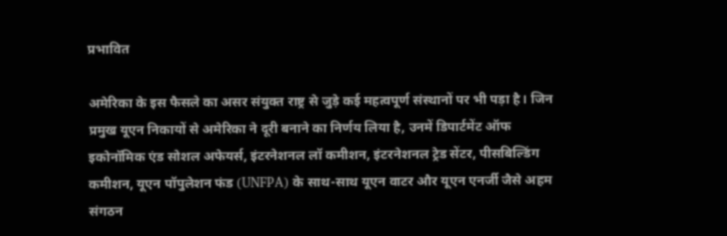प्रभावित

अमेरिका के इस फैसले का असर संयुक्त राष्ट्र से जुड़े कई महत्वपूर्ण संस्थानों पर भी पड़ा है। जिन प्रमुख यूएन निकायों से अमेरिका ने दूरी बनाने का निर्णय लिया है, उनमें डिपार्टमेंट ऑफ इकोनॉमिक एंड सोशल अफेयर्स, इंटरनेशनल लॉ कमीशन, इंटरनेशनल ट्रेड सेंटर, पीसबिल्डिंग कमीशन, यूएन पॉपुलेशन फंड (UNFPA) के साथ-साथ यूएन वाटर और यूएन एनर्जी जैसे अहम संगठन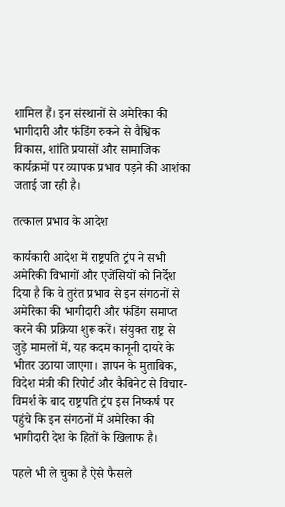शामिल हैं। इन संस्थानों से अमेरिका की भागीदारी और फंडिंग रुकने से वैश्विक विकास, शांति प्रयासों और सामाजिक कार्यक्रमों पर व्यापक प्रभाव पड़ने की आशंका जताई जा रही है।

तत्काल प्रभाव के आदेश

कार्यकारी आदेश में राष्ट्रपति ट्रंप ने सभी अमेरिकी विभागों और एजेंसियों को निर्देश दिया है कि वे तुरंत प्रभाव से इन संगठनों से अमेरिका की भागीदारी और फंडिंग समाप्त करने की प्रक्रिया शुरू करें। संयुक्त राष्ट्र से जुड़े मामलों में, यह कदम कानूनी दायरे के भीतर उठाया जाएगा। ज्ञापन के मुताबिक, विदेश मंत्री की रिपोर्ट और कैबिनेट से विचार-विमर्श के बाद राष्ट्रपति ट्रंप इस निष्कर्ष पर पहुंचे कि इन संगठनों में अमेरिका की भागीदारी देश के हितों के खिलाफ है।

पहले भी ले चुका है ऐसे फैसले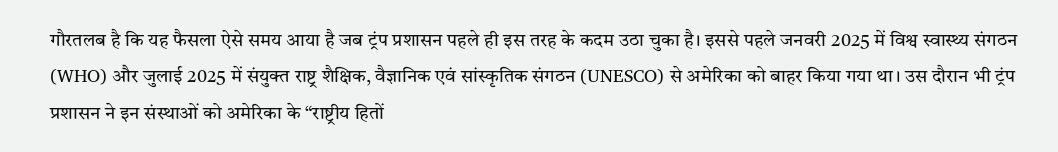गौरतलब है कि यह फैसला ऐसे समय आया है जब ट्रंप प्रशासन पहले ही इस तरह के कदम उठा चुका है। इससे पहले जनवरी 2025 में विश्व स्वास्थ्य संगठन (WHO) और जुलाई 2025 में संयुक्त राष्ट्र शैक्षिक, वैज्ञानिक एवं सांस्कृतिक संगठन (UNESCO) से अमेरिका को बाहर किया गया था। उस दौरान भी ट्रंप प्रशासन ने इन संस्थाओं को अमेरिका के “राष्ट्रीय हितों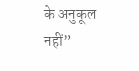के अनुकूल नहीं”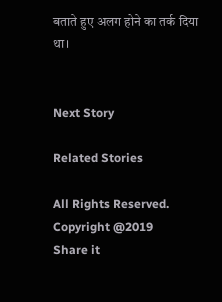बताते हुए अलग होने का तर्क दिया था।


Next Story

Related Stories

All Rights Reserved. Copyright @2019
Share it